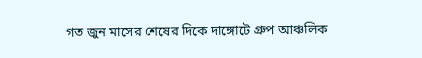গত জুন মাসের শেষের দিকে দাঙ্গোটে গ্রুপ আঞ্চলিক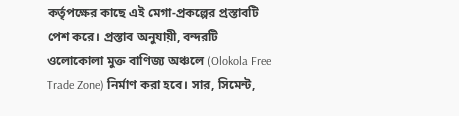কর্তৃপক্ষের কাছে এই মেগা-প্রকল্পের প্রস্তাবটি পেশ করে। প্রস্তাব অনুযায়ী, বন্দরটি ওলোকোলা মুক্ত বাণিজ্য অঞ্চলে (Olokola Free Trade Zone) নির্মাণ করা হবে। সার, সিমেন্ট,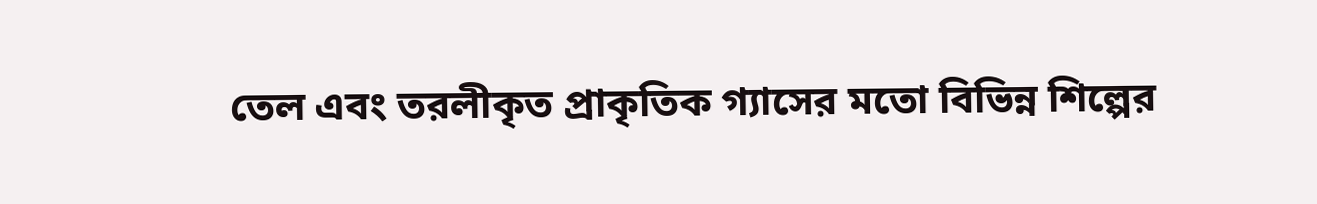তেল এবং তরলীকৃত প্রাকৃতিক গ্যাসের মতো বিভিন্ন শিল্পের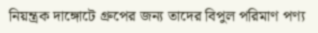নিয়ন্ত্রক দাঙ্গোটে গ্রুপের জন্য তাদের বিপুল পরিমাণ পণ্য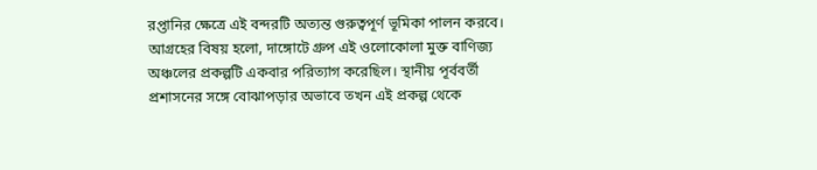রপ্তানির ক্ষেত্রে এই বন্দরটি অত্যন্ত গুরুত্বপূর্ণ ভূমিকা পালন করবে। আগ্রহের বিষয় হলো, দাঙ্গোটে গ্রুপ এই ওলোকোলা মুক্ত বাণিজ্য অঞ্চলের প্রকল্পটি একবার পরিত্যাগ করেছিল। স্থানীয় পূর্ববর্তী প্রশাসনের সঙ্গে বোঝাপড়ার অভাবে তখন এই প্রকল্প থেকে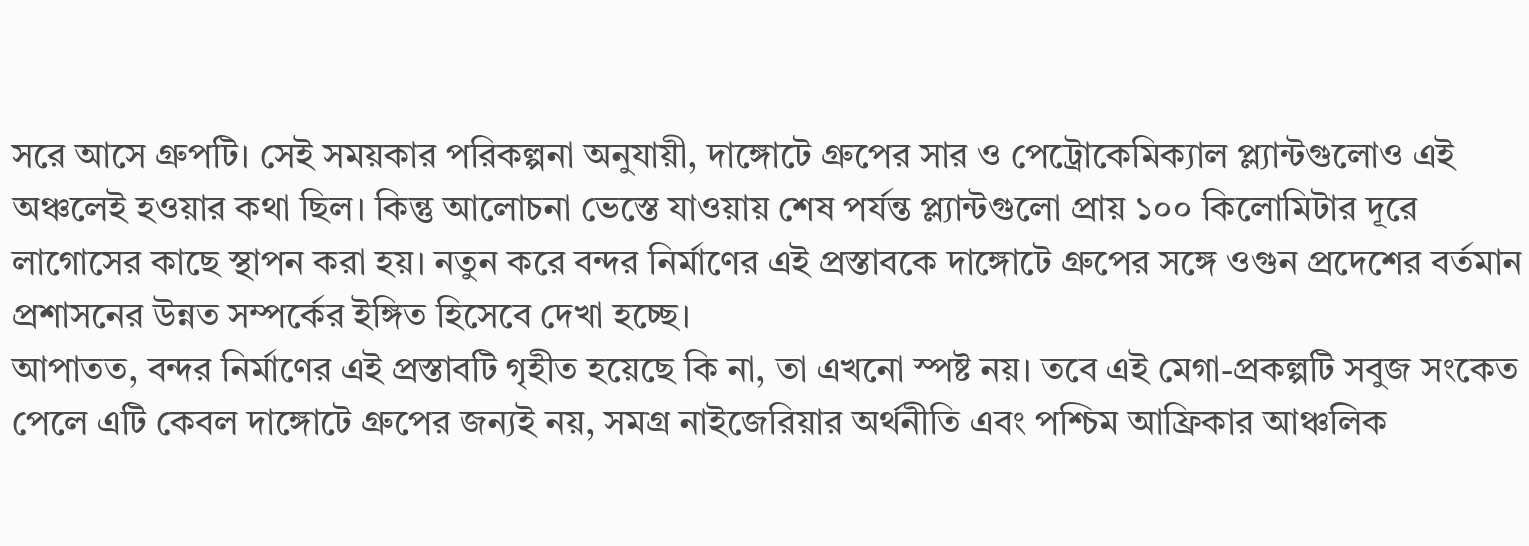সরে আসে গ্রুপটি। সেই সময়কার পরিকল্পনা অনুযায়ী, দাঙ্গোটে গ্রুপের সার ও পেট্রোকেমিক্যাল প্ল্যান্টগুলোও এই অঞ্চলেই হওয়ার কথা ছিল। কিন্তু আলোচনা ভেস্তে যাওয়ায় শেষ পর্যন্ত প্ল্যান্টগুলো প্রায় ১০০ কিলোমিটার দূরে লাগোসের কাছে স্থাপন করা হয়। নতুন করে বন্দর নির্মাণের এই প্রস্তাবকে দাঙ্গোটে গ্রুপের সঙ্গে ওগুন প্রদেশের বর্তমান প্রশাসনের উন্নত সম্পর্কের ইঙ্গিত হিসেবে দেখা হচ্ছে।
আপাতত, বন্দর নির্মাণের এই প্রস্তাবটি গৃহীত হয়েছে কি না, তা এখনো স্পষ্ট নয়। তবে এই মেগা-প্রকল্পটি সবুজ সংকেত পেলে এটি কেবল দাঙ্গোটে গ্রুপের জন্যই নয়, সমগ্র নাইজেরিয়ার অর্থনীতি এবং পশ্চিম আফ্রিকার আঞ্চলিক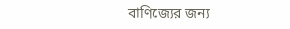বাণিজ্যের জন্য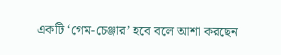একটি ‘গেম-চেঞ্জার’ হবে বলে আশা করছেন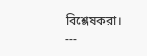বিশ্লেষকরা।
---